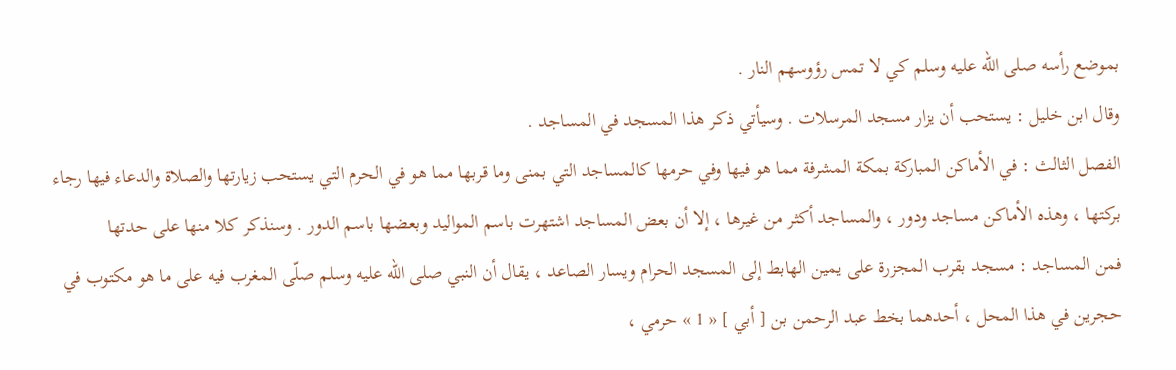بموضع رأسه صلى اللّه عليه وسلم كي لا تمس رؤوسهم النار .
وقال ابن خليل : يستحب أن يزار مسجد المرسلات . وسيأتي ذكر هذا المسجد في المساجد .
الفصل الثالث : في الأماكن المباركة بمكة المشرفة مما هو فيها وفي حرمها كالمساجد التي بمنى وما قربها مما هو في الحرم التي يستحب زيارتها والصلاة والدعاء فيها رجاء بركتها ، وهذه الأماكن مساجد ودور ، والمساجد أكثر من غيرها ، إلا أن بعض المساجد اشتهرت باسم المواليد وبعضها باسم الدور . وسنذكر كلا منها على حدتها
فمن المساجد : مسجد بقرب المجزرة على يمين الهابط إلى المسجد الحرام ويسار الصاعد ، يقال أن النبي صلى اللّه عليه وسلم صلّى المغرب فيه على ما هو مكتوب في حجرين في هذا المحل ، أحدهما بخط عبد الرحمن بن [ أبي ] « 1 » حرمي ،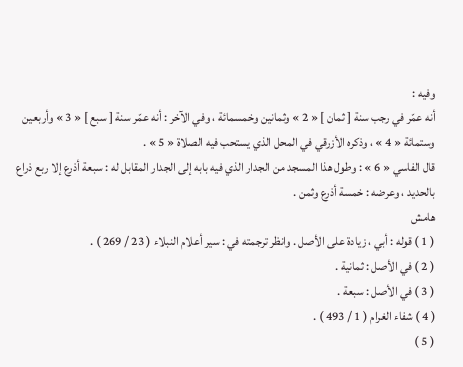وفيه :
أنه عمّر في رجب سنة [ ثمان ] « 2 » وثمانين وخمسمائة ، وفي الآخر : أنه عمّر سنة [ سبع ] « 3 » وأربعين وستمائة « 4 » ، وذكره الأزرقي في المحل الذي يستحب فيه الصلاة « 5 » .
قال الفاسي « 6 » : وطول هذا المسجد من الجدار الذي فيه بابه إلى الجدار المقابل له : سبعة أذرع إلا ربع ذراع بالحديد ، وعرضه : خمسة أذرع وثمن .
هامش
( 1 ) قوله : أبي ، زيادة على الأصل . وانظر ترجمته في : سير أعلام النبلاء ( 23 / 269 ) .
( 2 ) في الأصل : ثمانية .
( 3 ) في الأصل : سبعة .
( 4 ) شفاء الغرام ( 1 / 493 ) .
( 5 )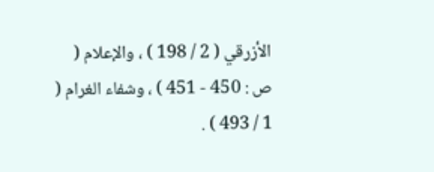الأزرقي ( 2 / 198 ) ، والإعلام ( ص : 450 - 451 ) ، وشفاء الغرام ( 1 / 493 ) .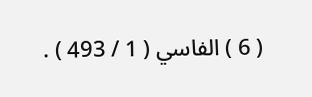( 6 ) الفاسي ( 1 / 493 ) .